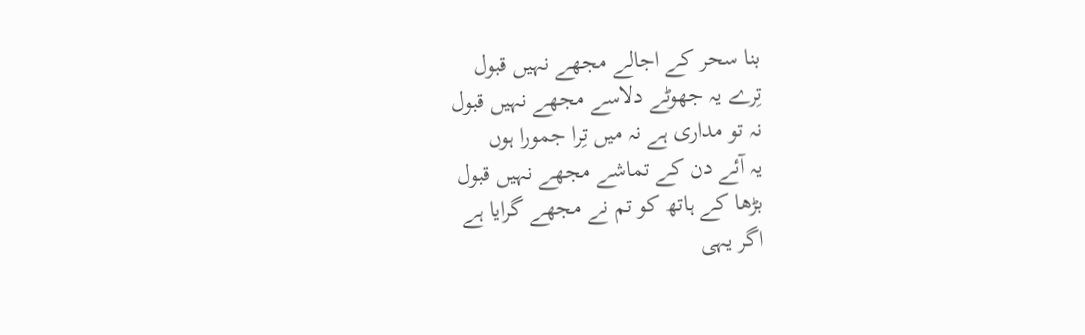بنا سحر کے اجالے مجھے نہیں قبول
تِرے یہ جھوٹے دلاسے مجھے نہیں قبول
نہ تو مداری ہے نہ میں تِرا جمورا ہوں
یہ آئے دن کے تماشے مجھے نہیں قبول
بڑھا کے ہاتھ کو تم نے مجھے گرایا ہے
اگر یہی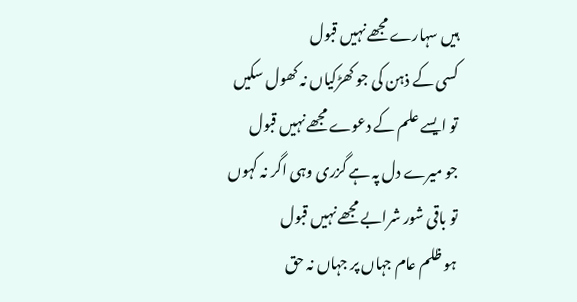ہیں سہارے مجھے نہیں قبول
کسی کے ذہن کی جو کھڑکیاں نہ کھول سکیں
تو ایسے علم کے دعوے مجھے نہیں قبول
جو میرے دل پہ ہے گزری وہی اگر نہ کہوں
تو باقی شور شرابے مجھے نہیں قبول
ہو ظلم عام جہاں پر جہاں نہ حق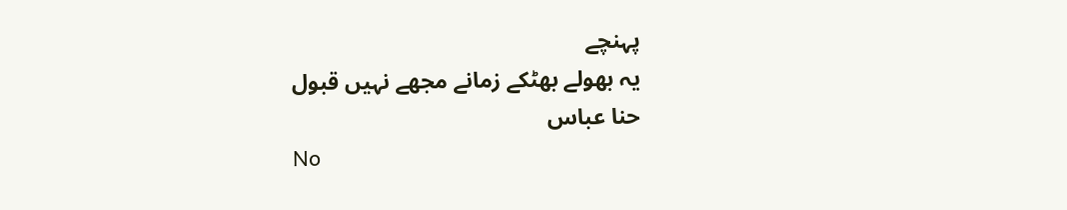پہنچے
یہ بھولے بھٹکے زمانے مجھے نہیں قبول
حنا عباس
No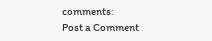comments:
Post a Comment